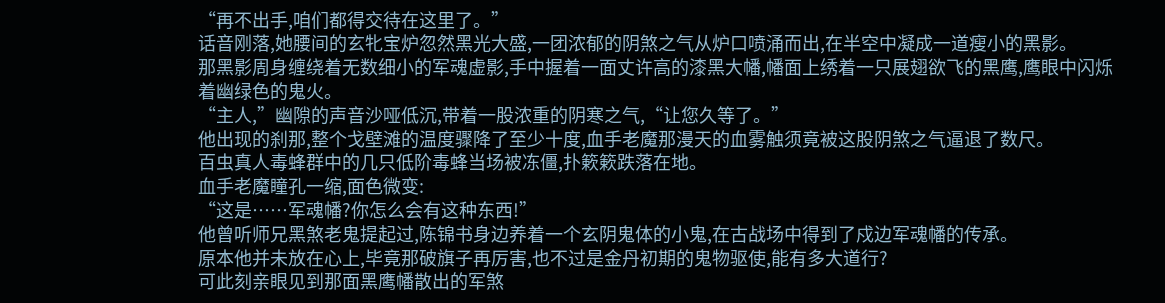“再不出手,咱们都得交待在这里了。”
话音刚落,她腰间的玄牝宝炉忽然黑光大盛,一团浓郁的阴煞之气从炉口喷涌而出,在半空中凝成一道瘦小的黑影。
那黑影周身缠绕着无数细小的军魂虚影,手中握着一面丈许高的漆黑大幡,幡面上绣着一只展翅欲飞的黑鹰,鹰眼中闪烁着幽绿色的鬼火。
“主人,”幽隙的声音沙哑低沉,带着一股浓重的阴寒之气,“让您久等了。”
他出现的刹那,整个戈壁滩的温度骤降了至少十度,血手老魔那漫天的血雾触须竟被这股阴煞之气逼退了数尺。
百虫真人毒蜂群中的几只低阶毒蜂当场被冻僵,扑簌簌跌落在地。
血手老魔瞳孔一缩,面色微变:
“这是……军魂幡?你怎么会有这种东西!”
他曾听师兄黑煞老鬼提起过,陈锦书身边养着一个玄阴鬼体的小鬼,在古战场中得到了戍边军魂幡的传承。
原本他并未放在心上,毕竟那破旗子再厉害,也不过是金丹初期的鬼物驱使,能有多大道行?
可此刻亲眼见到那面黑鹰幡散出的军煞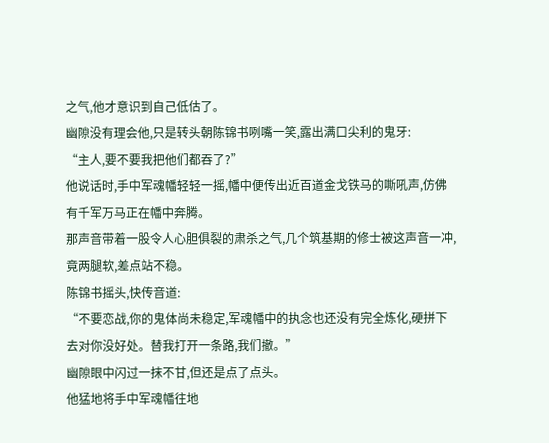之气,他才意识到自己低估了。
幽隙没有理会他,只是转头朝陈锦书咧嘴一笑,露出满口尖利的鬼牙:
“主人,要不要我把他们都吞了?”
他说话时,手中军魂幡轻轻一摇,幡中便传出近百道金戈铁马的嘶吼声,仿佛有千军万马正在幡中奔腾。
那声音带着一股令人心胆俱裂的肃杀之气,几个筑基期的修士被这声音一冲,竟两腿软,差点站不稳。
陈锦书摇头,快传音道:
“不要恋战,你的鬼体尚未稳定,军魂幡中的执念也还没有完全炼化,硬拼下去对你没好处。替我打开一条路,我们撤。”
幽隙眼中闪过一抹不甘,但还是点了点头。
他猛地将手中军魂幡往地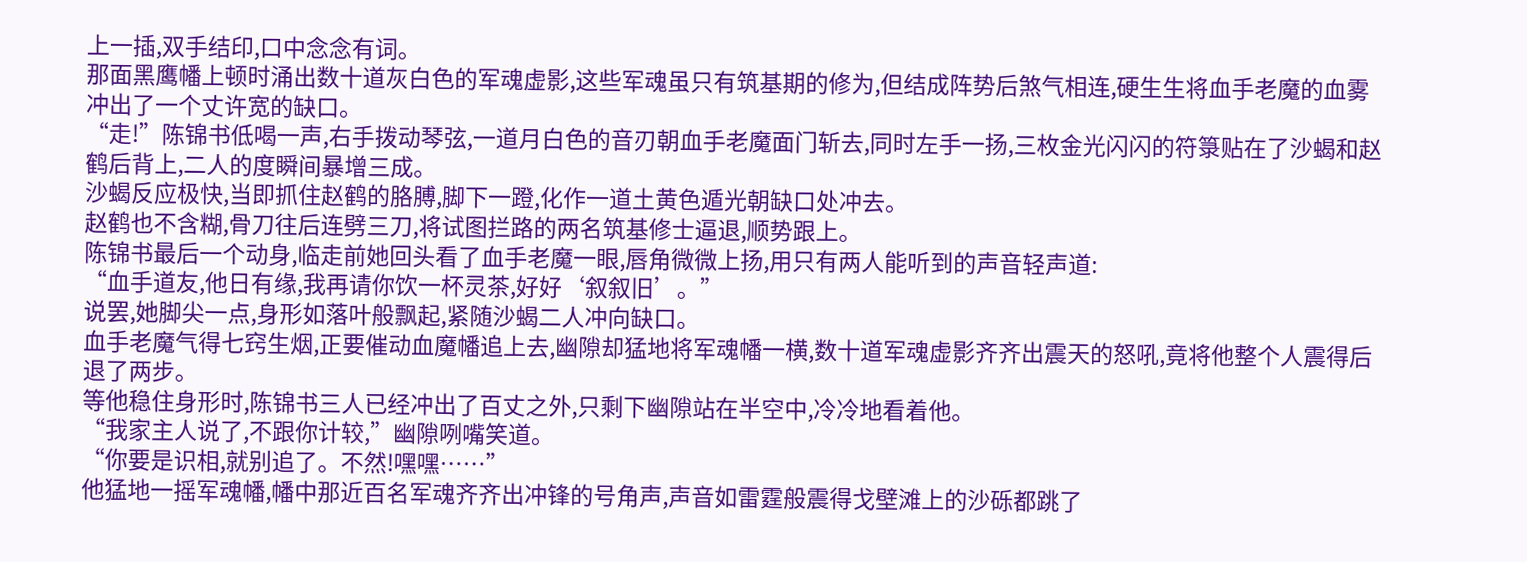上一插,双手结印,口中念念有词。
那面黑鹰幡上顿时涌出数十道灰白色的军魂虚影,这些军魂虽只有筑基期的修为,但结成阵势后煞气相连,硬生生将血手老魔的血雾冲出了一个丈许宽的缺口。
“走!”陈锦书低喝一声,右手拨动琴弦,一道月白色的音刃朝血手老魔面门斩去,同时左手一扬,三枚金光闪闪的符箓贴在了沙蝎和赵鹤后背上,二人的度瞬间暴增三成。
沙蝎反应极快,当即抓住赵鹤的胳膊,脚下一蹬,化作一道土黄色遁光朝缺口处冲去。
赵鹤也不含糊,骨刀往后连劈三刀,将试图拦路的两名筑基修士逼退,顺势跟上。
陈锦书最后一个动身,临走前她回头看了血手老魔一眼,唇角微微上扬,用只有两人能听到的声音轻声道:
“血手道友,他日有缘,我再请你饮一杯灵茶,好好‘叙叙旧’。”
说罢,她脚尖一点,身形如落叶般飘起,紧随沙蝎二人冲向缺口。
血手老魔气得七窍生烟,正要催动血魔幡追上去,幽隙却猛地将军魂幡一横,数十道军魂虚影齐齐出震天的怒吼,竟将他整个人震得后退了两步。
等他稳住身形时,陈锦书三人已经冲出了百丈之外,只剩下幽隙站在半空中,冷冷地看着他。
“我家主人说了,不跟你计较,”幽隙咧嘴笑道。
“你要是识相,就别追了。不然!嘿嘿……”
他猛地一摇军魂幡,幡中那近百名军魂齐齐出冲锋的号角声,声音如雷霆般震得戈壁滩上的沙砾都跳了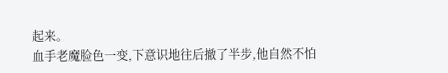起来。
血手老魔脸色一变,下意识地往后撤了半步,他自然不怕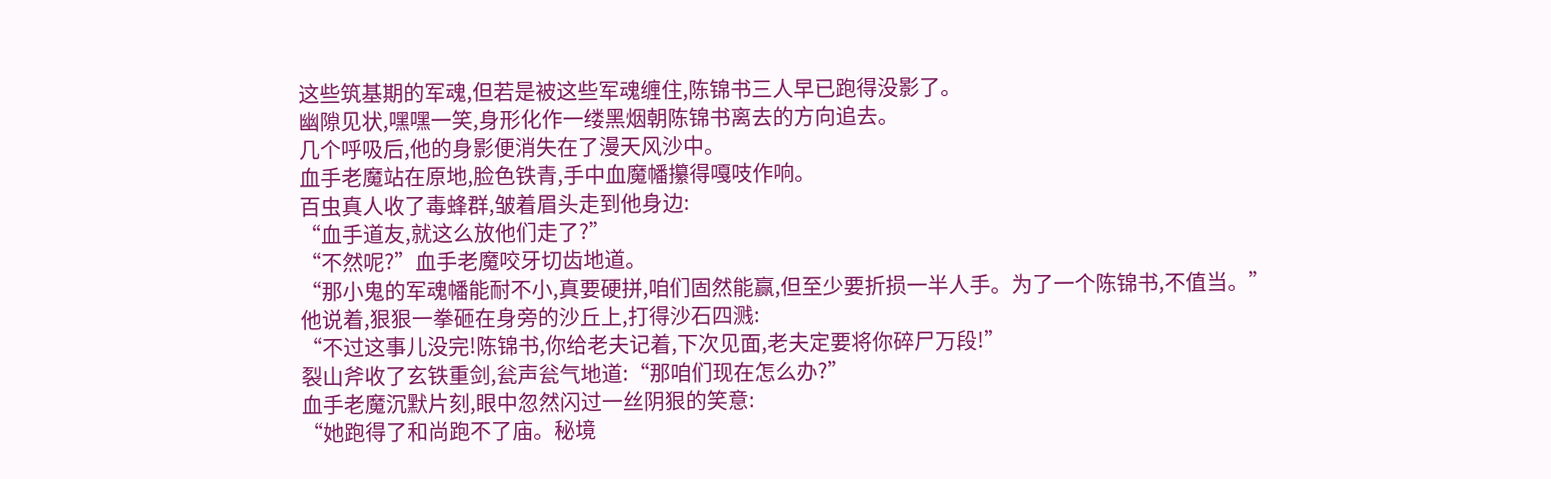这些筑基期的军魂,但若是被这些军魂缠住,陈锦书三人早已跑得没影了。
幽隙见状,嘿嘿一笑,身形化作一缕黑烟朝陈锦书离去的方向追去。
几个呼吸后,他的身影便消失在了漫天风沙中。
血手老魔站在原地,脸色铁青,手中血魔幡攥得嘎吱作响。
百虫真人收了毒蜂群,皱着眉头走到他身边:
“血手道友,就这么放他们走了?”
“不然呢?”血手老魔咬牙切齿地道。
“那小鬼的军魂幡能耐不小,真要硬拼,咱们固然能赢,但至少要折损一半人手。为了一个陈锦书,不值当。”
他说着,狠狠一拳砸在身旁的沙丘上,打得沙石四溅:
“不过这事儿没完!陈锦书,你给老夫记着,下次见面,老夫定要将你碎尸万段!”
裂山斧收了玄铁重剑,瓮声瓮气地道:“那咱们现在怎么办?”
血手老魔沉默片刻,眼中忽然闪过一丝阴狠的笑意:
“她跑得了和尚跑不了庙。秘境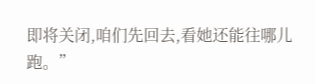即将关闭,咱们先回去,看她还能往哪儿跑。”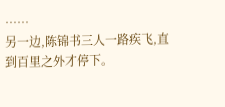……
另一边,陈锦书三人一路疾飞,直到百里之外才停下。